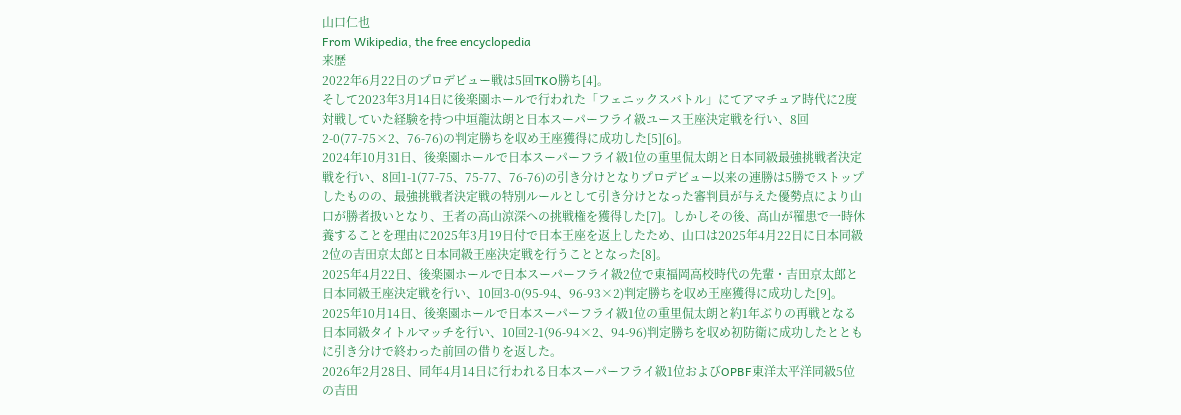山口仁也
From Wikipedia, the free encyclopedia
来歴
2022年6月22日のプロデビュー戦は5回TKO勝ち[4]。
そして2023年3月14日に後楽園ホールで行われた「フェニックスバトル」にてアマチュア時代に2度対戦していた経験を持つ中垣龍汰朗と日本スーパーフライ級ユース王座決定戦を行い、8回2-0(77-75×2、76-76)の判定勝ちを収め王座獲得に成功した[5][6]。
2024年10月31日、後楽園ホールで日本スーパーフライ級1位の重里侃太朗と日本同級最強挑戦者決定戦を行い、8回1-1(77-75、75-77、76-76)の引き分けとなりプロデビュー以来の連勝は5勝でストップしたものの、最強挑戦者決定戦の特別ルールとして引き分けとなった審判員が与えた優勢点により山口が勝者扱いとなり、王者の高山涼深への挑戦権を獲得した[7]。しかしその後、高山が罹患で一時休養することを理由に2025年3月19日付で日本王座を返上したため、山口は2025年4月22日に日本同級2位の吉田京太郎と日本同級王座決定戦を行うこととなった[8]。
2025年4月22日、後楽園ホールで日本スーパーフライ級2位で東福岡高校時代の先輩・吉田京太郎と日本同級王座決定戦を行い、10回3-0(95-94、96-93×2)判定勝ちを収め王座獲得に成功した[9]。
2025年10月14日、後楽園ホールで日本スーパーフライ級1位の重里侃太朗と約1年ぶりの再戦となる日本同級タイトルマッチを行い、10回2-1(96-94×2、94-96)判定勝ちを収め初防衛に成功したとともに引き分けで終わった前回の借りを返した。
2026年2月28日、同年4月14日に行われる日本スーパーフライ級1位およびOPBF東洋太平洋同級5位の吉田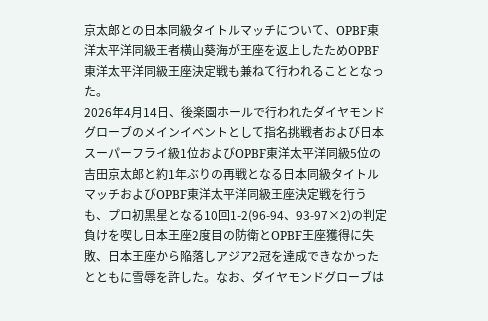京太郎との日本同級タイトルマッチについて、OPBF東洋太平洋同級王者横山葵海が王座を返上したためOPBF東洋太平洋同級王座決定戦も兼ねて行われることとなった。
2026年4月14日、後楽園ホールで行われたダイヤモンドグローブのメインイベントとして指名挑戦者および日本スーパーフライ級1位およびOPBF東洋太平洋同級5位の吉田京太郎と約1年ぶりの再戦となる日本同級タイトルマッチおよびOPBF東洋太平洋同級王座決定戦を行うも、プロ初黒星となる10回1-2(96-94、93-97×2)の判定負けを喫し日本王座2度目の防衛とOPBF王座獲得に失敗、日本王座から陥落しアジア2冠を達成できなかったとともに雪辱を許した。なお、ダイヤモンドグローブは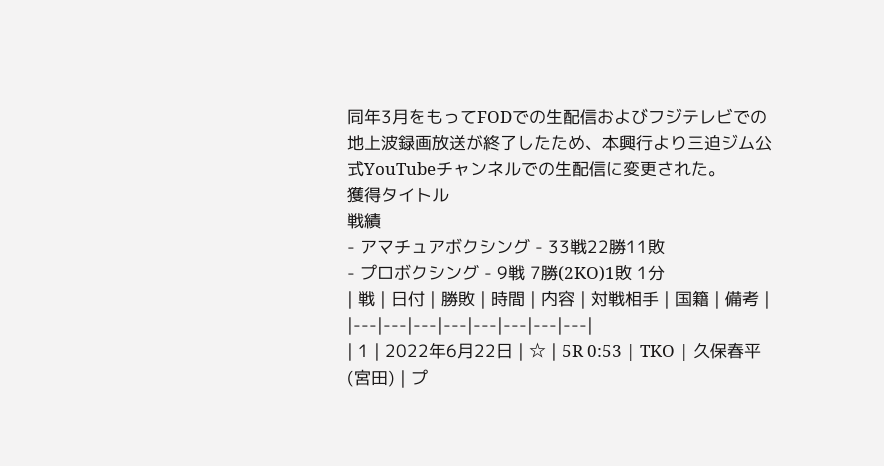同年3月をもってFODでの生配信およびフジテレビでの地上波録画放送が終了したため、本興行より三迫ジム公式YouTubeチャンネルでの生配信に変更された。
獲得タイトル
戦績
- アマチュアボクシング - 33戦22勝11敗
- プロボクシング - 9戦 7勝(2KO)1敗 1分
| 戦 | 日付 | 勝敗 | 時間 | 内容 | 対戦相手 | 国籍 | 備考 |
|---|---|---|---|---|---|---|---|
| 1 | 2022年6月22日 | ☆ | 5R 0:53 | TKO | 久保春平(宮田) | プ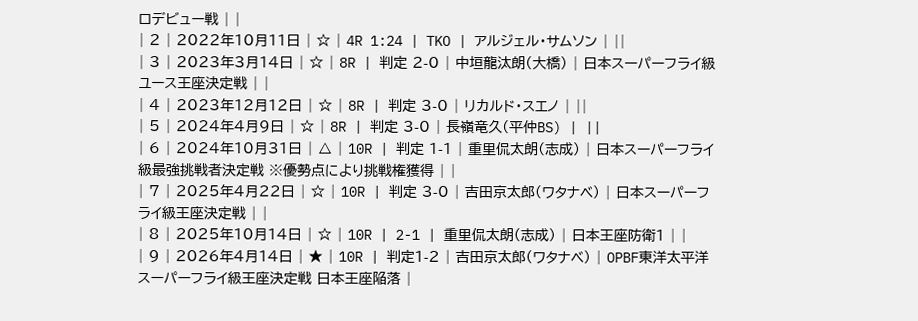ロデビュー戦 | |
| 2 | 2022年10月11日 | ☆ | 4R 1:24 | TKO | アルジェル・サムソン | ||
| 3 | 2023年3月14日 | ☆ | 8R | 判定 2-0 | 中垣龍汰朗(大橋) | 日本スーパーフライ級ユース王座決定戦 | |
| 4 | 2023年12月12日 | ☆ | 8R | 判定 3-0 | リカルド・スエノ | ||
| 5 | 2024年4月9日 | ☆ | 8R | 判定 3-0 | 長嶺竜久(平仲BS) | ||
| 6 | 2024年10月31日 | △ | 10R | 判定 1-1 | 重里侃太朗(志成) | 日本スーパーフライ級最強挑戦者決定戦 ※優勢点により挑戦権獲得 | |
| 7 | 2025年4月22日 | ☆ | 10R | 判定 3-0 | 吉田京太郎(ワタナベ) | 日本スーパーフライ級王座決定戦 | |
| 8 | 2025年10月14日 | ☆ | 10R | 2-1 | 重里侃太朗(志成) | 日本王座防衛1 | |
| 9 | 2026年4月14日 | ★ | 10R | 判定1-2 | 吉田京太郎(ワタナベ) | OPBF東洋太平洋スーパーフライ級王座決定戦 日本王座陥落 |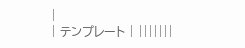|
| テンプレート | |||||||